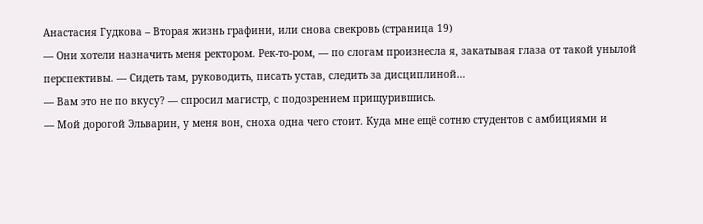Анастасия Гудкова – Вторая жизнь графини, или снова свекровь (страница 19)
— Они хотели назначить меня ректором. Рек-то-ром, — по слогам произнесла я, закатывая глаза от такой унылой перспективы. — Сидеть там, руководить, писать устав, следить за дисциплиной…
— Вам это не по вкусу? — спросил магистр, с подозрением прищурившись.
— Мой дорогой Эльварин, у меня вон, сноха одна чего стоит. Куда мне ещё сотню студентов с амбициями и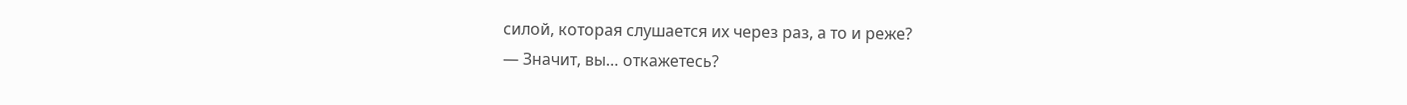силой, которая слушается их через раз, а то и реже?
— Значит, вы… откажетесь?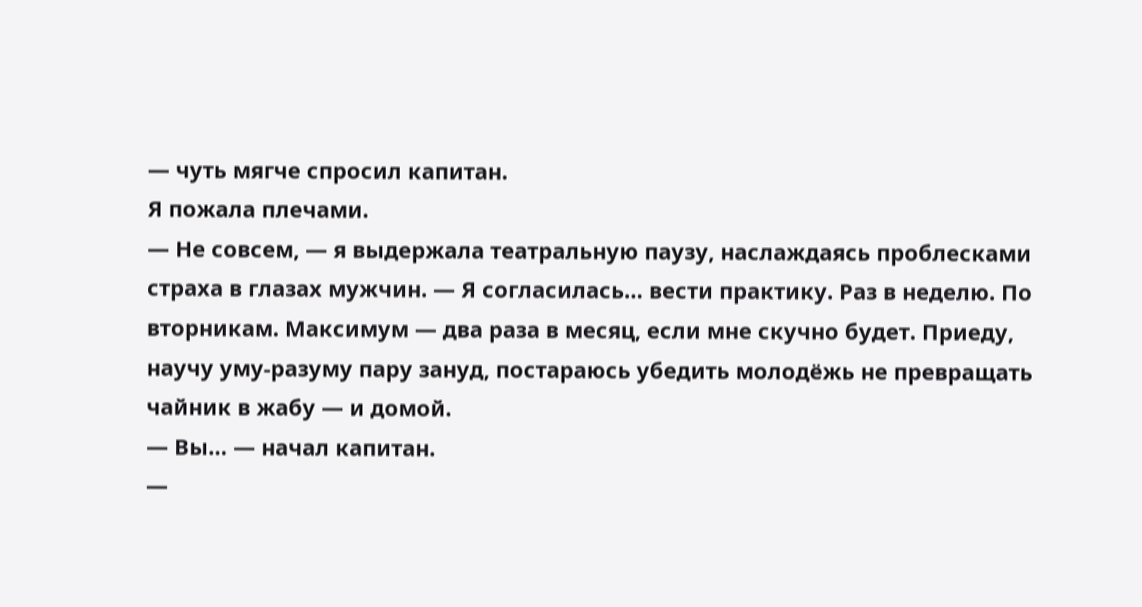— чуть мягче спросил капитан.
Я пожала плечами.
— Не совсем, — я выдержала театральную паузу, наслаждаясь проблесками страха в глазах мужчин. — Я согласилась… вести практику. Раз в неделю. По вторникам. Максимум — два раза в месяц, если мне скучно будет. Приеду, научу уму-разуму пару зануд, постараюсь убедить молодёжь не превращать чайник в жабу — и домой.
— Вы… — начал капитан.
—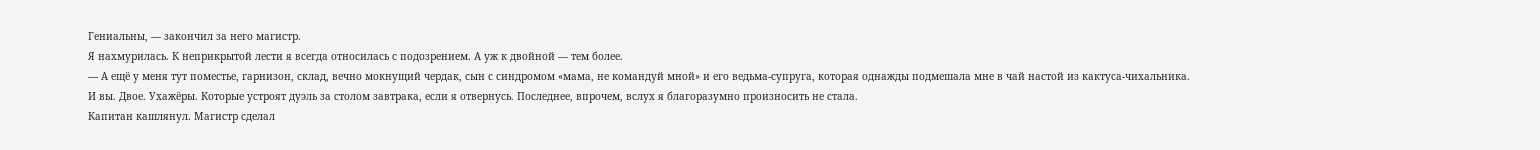Гениальны, — закончил за него магистр.
Я нахмурилась. К неприкрытой лести я всегда относилась с подозрением. А уж к двойной — тем более.
— А ещё у меня тут поместье, гарнизон, склад, вечно мокнущий чердак, сын с синдромом «мама, не командуй мной» и его ведьма-супруга, которая однажды подмешала мне в чай настой из кактуса-чихальника.
И вы. Двое. Ухажёры. Которые устроят дуэль за столом завтрака, если я отвернусь. Последнее, впрочем, вслух я благоразумно произносить не стала.
Капитан кашлянул. Магистр сделал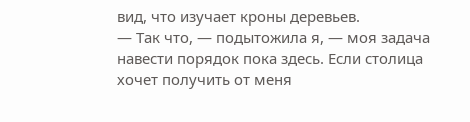вид, что изучает кроны деревьев.
— Так что, — подытожила я, — моя задача навести порядок пока здесь. Если столица хочет получить от меня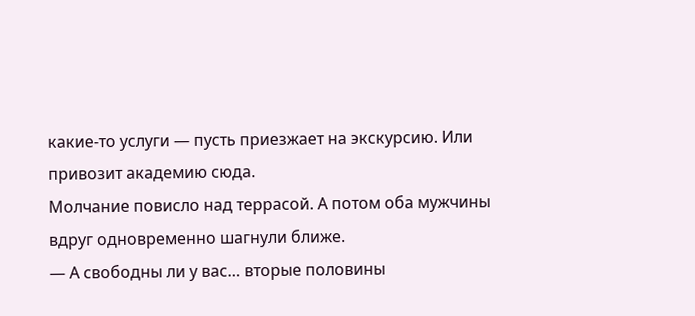какие-то услуги — пусть приезжает на экскурсию. Или привозит академию сюда.
Молчание повисло над террасой. А потом оба мужчины вдруг одновременно шагнули ближе.
— А свободны ли у вас… вторые половины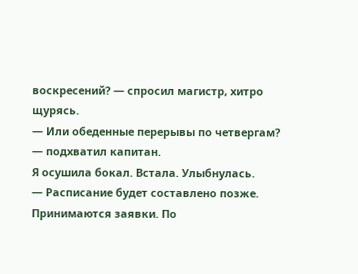воскресений? — спросил магистр, хитро щурясь.
— Или обеденные перерывы по четвергам? — подхватил капитан.
Я осушила бокал. Встала. Улыбнулась.
— Расписание будет составлено позже. Принимаются заявки. По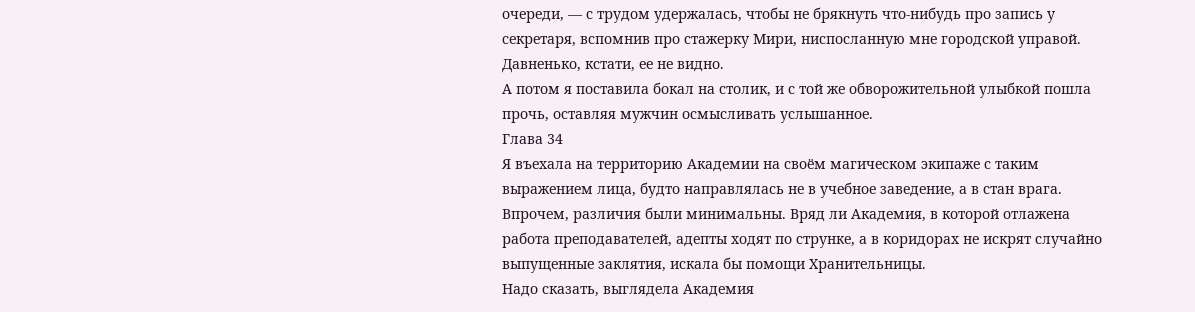очереди, — с трудом удержалась, чтобы не брякнуть что-нибудь про запись у секретаря, вспомнив про стажерку Мири, ниспосланную мне городской управой. Давненько, кстати, ее не видно.
А потом я поставила бокал на столик, и с той же обворожительной улыбкой пошла прочь, оставляя мужчин осмысливать услышанное.
Глава 34
Я въехала на территорию Академии на своём магическом экипаже с таким выражением лица, будто направлялась не в учебное заведение, а в стан врага. Впрочем, различия были минимальны. Вряд ли Академия, в которой отлажена работа преподавателей, адепты ходят по струнке, а в коридорах не искрят случайно выпущенные заклятия, искала бы помощи Хранительницы.
Надо сказать, выглядела Академия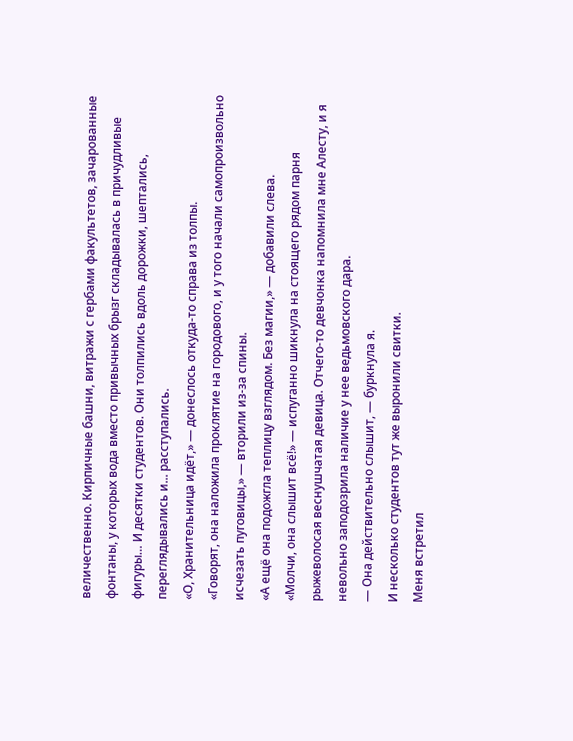величественно. Кирпичные башни, витражи с гербами факультетов, зачарованные фонтаны, у которых вода вместо привычных брызг складывалась в причудливые фигуры… И десятки студентов. Они толпились вдоль дорожки, шептались, переглядывались и... расступались.
«О, Хранительница идёт,» — донеслось откуда-то справа из толпы.
«Говорят, она наложила проклятие на городового, и у того начали самопроизвольно исчезать пуговицы,» — вторили из-за спины.
«А ещё она подожгла теплицу взглядом. Без магии,» — добавили слева.
«Молчи, она слышит всё!» — испуганно шикнула на стоящего рядом парня рыжеволосая веснушчатая девица. Отчего-то девчонка напомнила мне Алесту, и я невольно заподозрила наличие у нее ведьмовского дара.
— Она действительно слышит, — буркнула я.
И несколько студентов тут же выронили свитки.
Меня встретил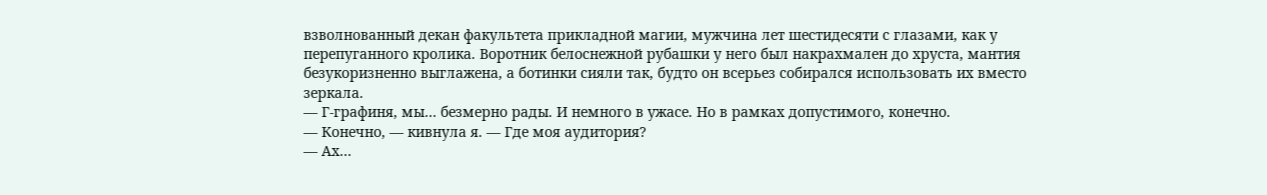взволнованный декан факультета прикладной магии, мужчина лет шестидесяти с глазами, как у перепуганного кролика. Воротник белоснежной рубашки у него был накрахмален до хруста, мантия безукоризненно выглажена, а ботинки сияли так, будто он всерьез собирался использовать их вместо зеркала.
— Г-графиня, мы… безмерно рады. И немного в ужасе. Но в рамках допустимого, конечно.
— Конечно, — кивнула я. — Где моя аудитория?
— Ах…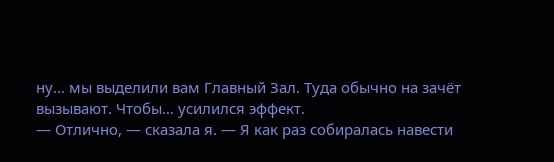ну… мы выделили вам Главный Зал. Туда обычно на зачёт вызывают. Чтобы… усилился эффект.
— Отлично, — сказала я. — Я как раз собиралась навести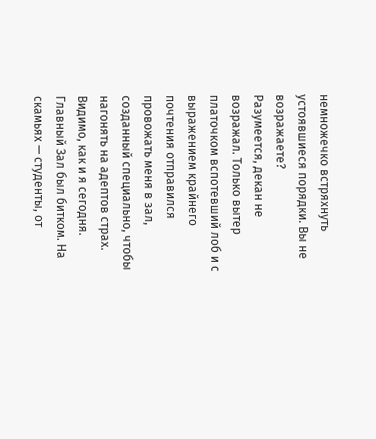немножечко встряхнуть устоявшиеся порядки. Вы не возражаете?
Разумеется, декан не возражал. Только вытер платочком вспотевший лоб и с выражением крайнего почтения отправился провожать меня в зал, созданный специально, чтобы нагонять на адептов страх. Видимо, как и я сегодня.
Главный Зал был битком. На скамьях — студенты, от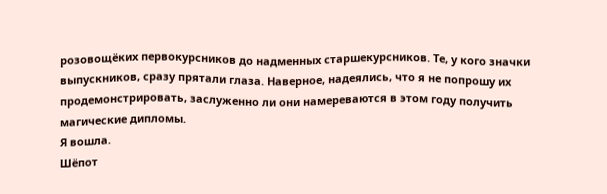розовощёких первокурсников до надменных старшекурсников. Те, у кого значки выпускников, сразу прятали глаза. Наверное, надеялись, что я не попрошу их продемонстрировать, заслуженно ли они намереваются в этом году получить магические дипломы.
Я вошла.
Шёпот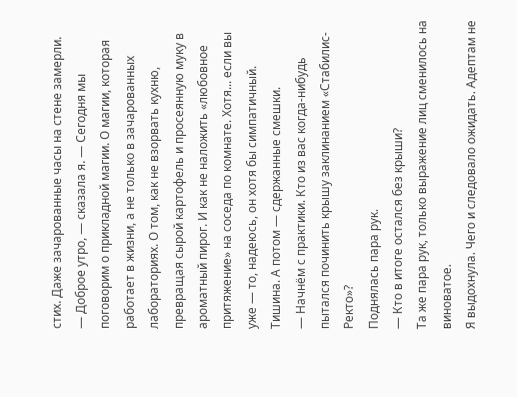стих. Даже зачарованные часы на стене замерли.
— Доброе утро, — сказала я. — Сегодня мы поговорим о прикладной магии. О магии, которая работает в жизни, а не только в зачарованных лабораториях. О том, как не взорвать кухню, превращая сырой картофель и просеянную муку в ароматный пирог. И как не наложить «любовное притяжение» на соседа по комнате. Хотя... если вы уже — то, надеюсь, он хотя бы симпатичный.
Тишина. А потом — сдержанные смешки.
— Начнём с практики. Кто из вас когда-нибудь пытался починить крышу заклинанием «Стабилис-Ректо»?
Поднялась пара рук.
— Кто в итоге остался без крыши?
Та же пара рук, только выражение лиц сменилось на виноватое.
Я выдохнула. Чего и следовало ожидать. Адептам не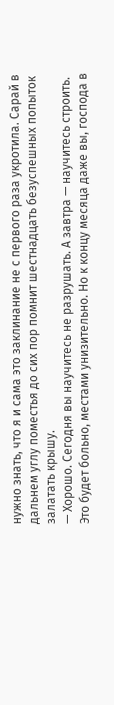нужно знать, что я и сама это заклинание не с первого раза укротила. Сарай в дальнем углу поместья до сих пор помнит шестнадцать безуспешных попыток залатать крышу.
— Хорошо. Сегодня вы научитесь не разрушать. А завтра — научитесь строить. Это будет больно, местами унизительно. Но к концу месяца даже вы, господа в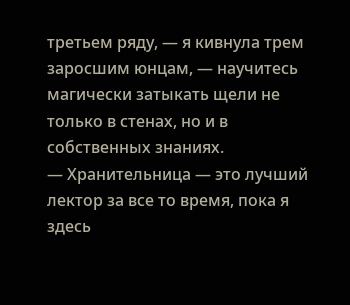третьем ряду, — я кивнула трем заросшим юнцам, — научитесь магически затыкать щели не только в стенах, но и в собственных знаниях.
— Хранительница — это лучший лектор за все то время, пока я здесь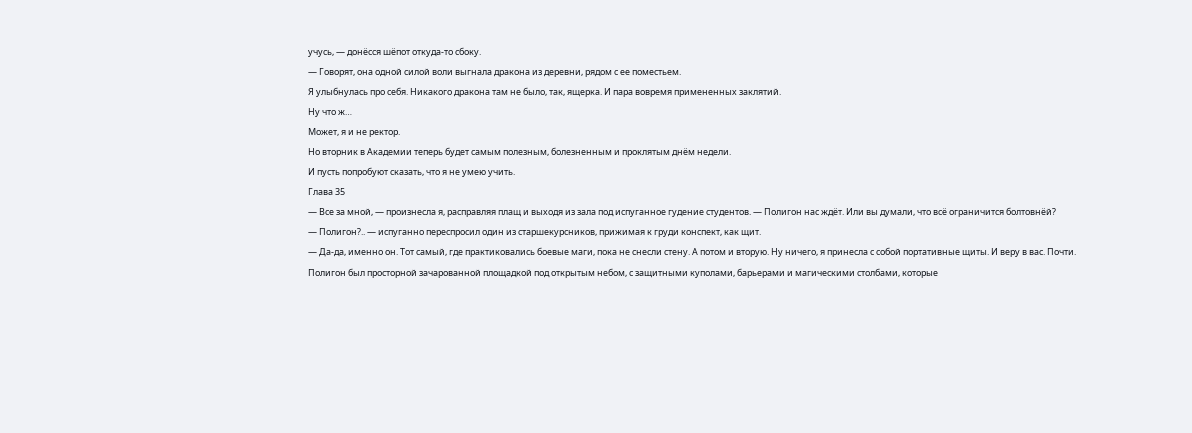учусь, — донёсся шёпот откуда-то сбоку.
— Говорят, она одной силой воли выгнала дракона из деревни, рядом с ее поместьем.
Я улыбнулась про себя. Никакого дракона там не было, так, ящерка. И пара вовремя примененных заклятий.
Ну что ж…
Может, я и не ректор.
Но вторник в Академии теперь будет самым полезным, болезненным и проклятым днём недели.
И пусть попробуют сказать, что я не умею учить.
Глава 35
— Все за мной, — произнесла я, расправляя плащ и выходя из зала под испуганное гудение студентов. — Полигон нас ждёт. Или вы думали, что всё ограничится болтовнёй?
— Полигон?.. — испуганно переспросил один из старшекурсников, прижимая к груди конспект, как щит.
— Да-да, именно он. Тот самый, где практиковались боевые маги, пока не снесли стену. А потом и вторую. Ну ничего, я принесла с собой портативные щиты. И веру в вас. Почти.
Полигон был просторной зачарованной площадкой под открытым небом, с защитными куполами, барьерами и магическими столбами, которые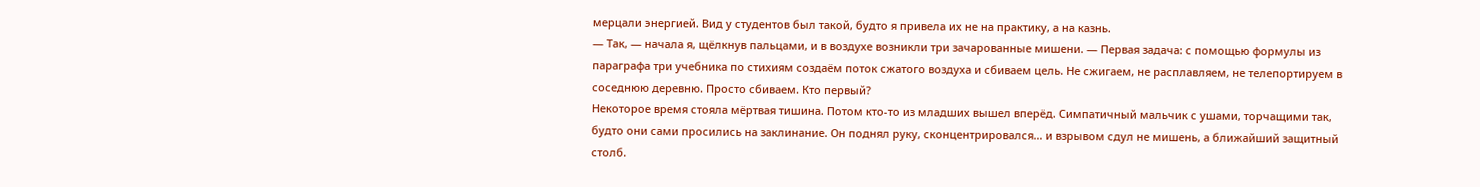мерцали энергией. Вид у студентов был такой, будто я привела их не на практику, а на казнь.
— Так, — начала я, щёлкнув пальцами, и в воздухе возникли три зачарованные мишени. — Первая задача: с помощью формулы из параграфа три учебника по стихиям создаём поток сжатого воздуха и сбиваем цель. Не сжигаем, не расплавляем, не телепортируем в соседнюю деревню. Просто сбиваем. Кто первый?
Некоторое время стояла мёртвая тишина. Потом кто-то из младших вышел вперёд. Симпатичный мальчик с ушами, торчащими так, будто они сами просились на заклинание. Он поднял руку, сконцентрировался… и взрывом сдул не мишень, а ближайший защитный столб.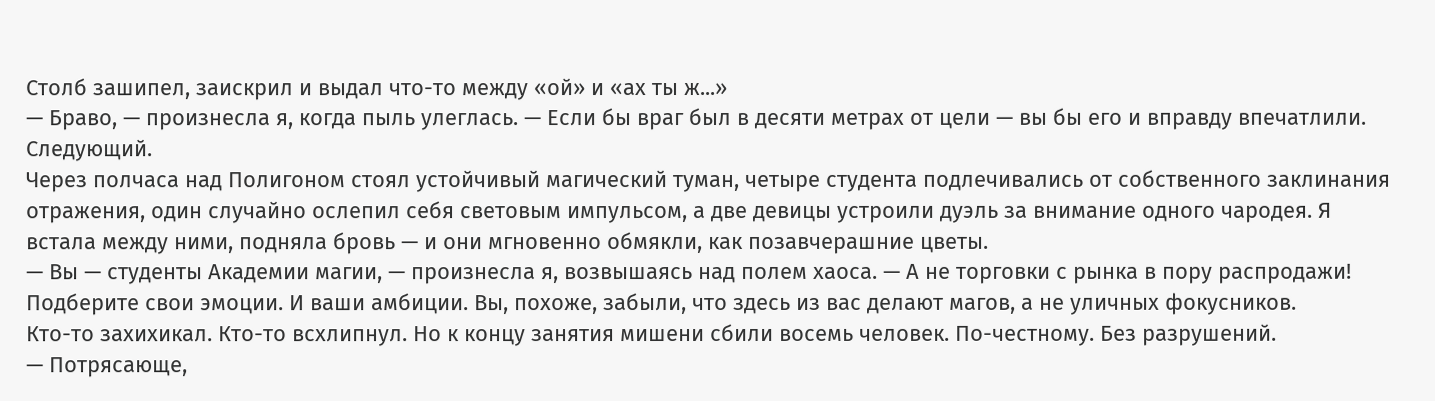Столб зашипел, заискрил и выдал что-то между «ой» и «ах ты ж...»
— Браво, — произнесла я, когда пыль улеглась. — Если бы враг был в десяти метрах от цели — вы бы его и вправду впечатлили. Следующий.
Через полчаса над Полигоном стоял устойчивый магический туман, четыре студента подлечивались от собственного заклинания отражения, один случайно ослепил себя световым импульсом, а две девицы устроили дуэль за внимание одного чародея. Я встала между ними, подняла бровь — и они мгновенно обмякли, как позавчерашние цветы.
— Вы — студенты Академии магии, — произнесла я, возвышаясь над полем хаоса. — А не торговки с рынка в пору распродажи! Подберите свои эмоции. И ваши амбиции. Вы, похоже, забыли, что здесь из вас делают магов, а не уличных фокусников.
Кто-то захихикал. Кто-то всхлипнул. Но к концу занятия мишени сбили восемь человек. По-честному. Без разрушений.
— Потрясающе,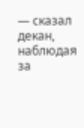— сказал декан, наблюдая за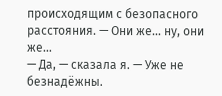происходящим с безопасного расстояния. — Они же… ну, они же…
— Да, — сказала я. — Уже не безнадёжны.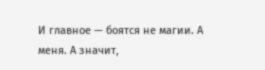И главное — боятся не магии. А меня. А значит,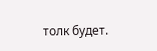толк будет.